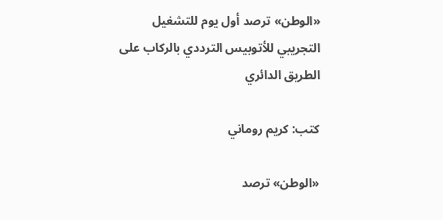«الوطن» ترصد أول يوم للتشغيل التجريبي للأتوبيس الترددي بالركاب على الطريق الدائري

كتب: كريم روماني

«الوطن» ترصد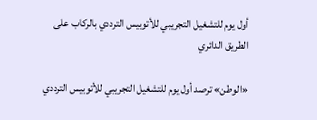أول يوم للتشغيل التجريبي للأتوبيس الترددي بالركاب على الطريق الدائري

«الوطن» ترصد أول يوم للتشغيل التجريبي للأتوبيس الترددي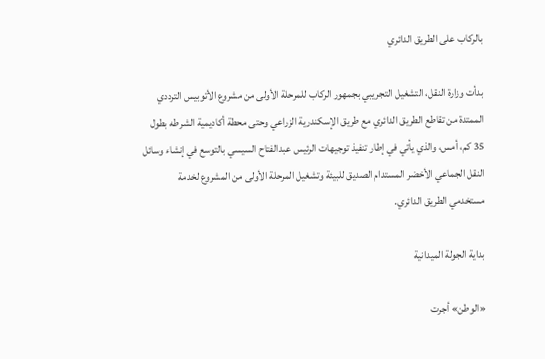بالركاب على الطريق الدائري

بدأت وزارة النقل، التشغيل التجريبي بجمهور الركاب للمرحلة الأولى من مشروع الأتوبيس الترددي الممتدة من تقاطع الطريق الدائري مع طريق الإسكندرية الزراعي وحتى محطة أكاديمية الشرطه بطول 35 كم، أمس، والذي يأتي في إطار تنفيذ توجيهات الرئيس عبدالفتاح السيسي بالتوسع في إنشاء وسائل النقل الجماعي الأخضر المستدام الصديق للبيئة وتشغيل المرحلة الأولى من المشروع لخدمة مستخدمي الطريق الدائري.

بداية الجولة الميدانية

«الوطن» أجرت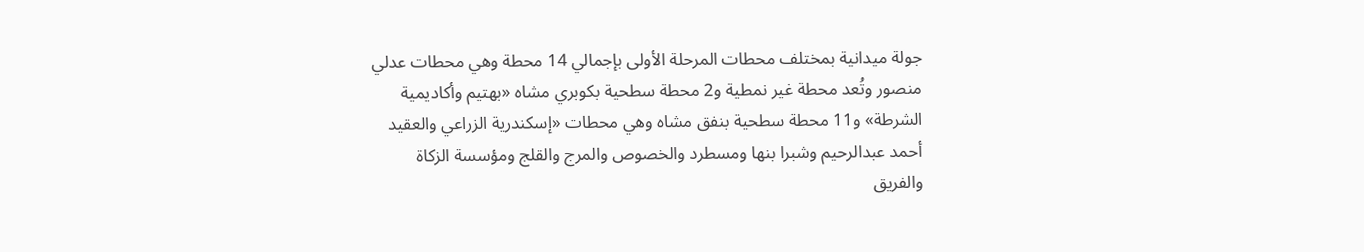جولة ميدانية بمختلف محطات المرحلة الأولى بإجمالي 14 محطة وهي محطات عدلي منصور وتُعد محطة غير نمطية و2 محطة سطحية بكوبري مشاه «بهتيم وأكاديمية الشرطة» و11 محطة سطحية بنفق مشاه وهي محطات «إسكندرية الزراعي والعقيد أحمد عبدالرحيم وشبرا بنها ومسطرد والخصوص والمرج والقلج ومؤسسة الزكاة والفريق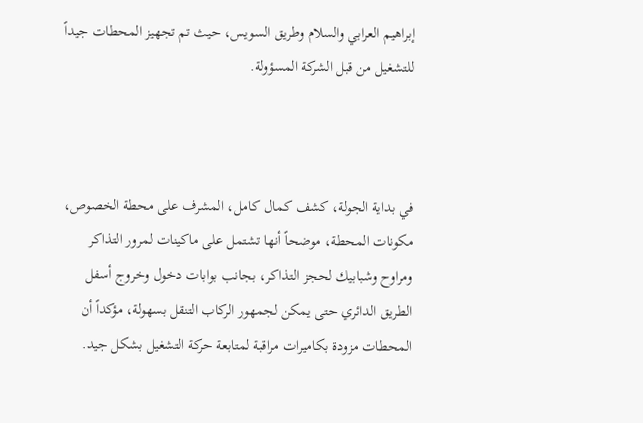إبراهيم العرابي والسلام وطريق السويس، حيث تم تجهيز المحطات جيداً للتشغيل من قبل الشركة المسؤولة.



في بداية الجولة، كشف كمال كامل، المشرف على محطة الخصوص، مكونات المحطة، موضحاً أنها تشتمل على ماكينات لمرور التذاكر ومراوح وشبابيك لحجز التذاكر، بجانب بوابات دخول وخروج أسفل الطريق الدائري حتى يمكن لجمهور الركاب التنقل بسهولة، مؤكداً أن المحطات مزودة بكاميرات مراقبة لمتابعة حركة التشغيل بشكل جيد.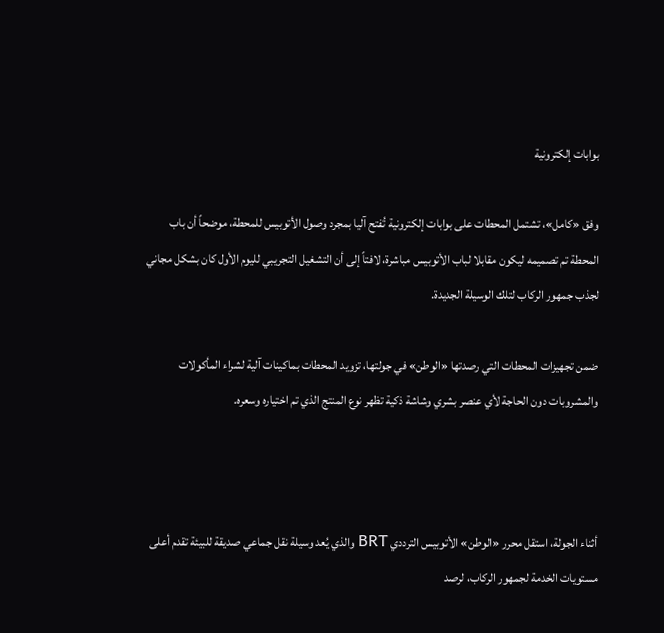بوابات إلكترونية

وفق «كامل»، تشتمل المحطات على بوابات إلكترونية تُفتح آليا بمجرد وصول الأتوبيس للمحطة، موضحاً أن باب المحطة تم تصميمه ليكون مقابلا لباب الأتوبيس مباشرة، لافتاً إلى أن التشغيل التجريبي لليوم الأول كان بشكل مجاني لجذب جمهور الركاب لتلك الوسيلة الجديدة.

ضمن تجهيزات المحطات التي رصدتها «الوطن» في جولتها، تزويد المحطات بماكينات آلية لشراء المأكولات والمشروبات دون الحاجة لأي عنصر بشري وشاشة ذكية تظهر نوع المنتج الذي تم اختياره وسعره.



أثناء الجولة، استقل محرر «الوطن» الأتوبيس الترددي BRT والذي يُعد وسيلة نقل جماعي صديقة للبيئة تقدم أعلى مستويات الخدمة لجمهور الركاب، لرصد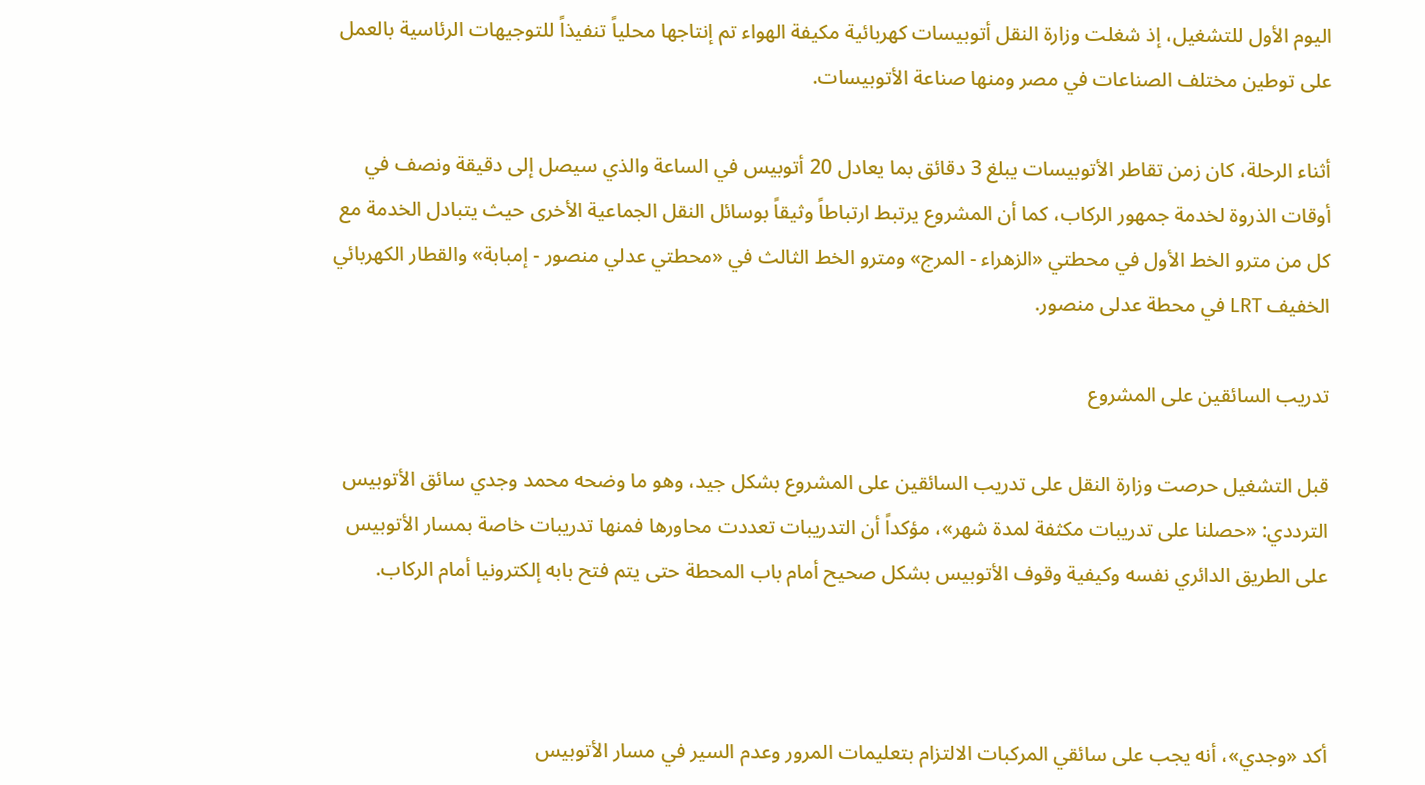اليوم الأول للتشغيل، إذ شغلت وزارة النقل أتوبيسات كهربائية مكيفة الهواء تم إنتاجها محلياً تنفيذاً للتوجيهات الرئاسية بالعمل على توطين مختلف الصناعات في مصر ومنها صناعة الأتوبيسات.

أثناء الرحلة، كان زمن تقاطر الأتوبيسات يبلغ 3 دقائق بما يعادل 20 أتوبيس في الساعة والذي سيصل إلى دقيقة ونصف في أوقات الذروة لخدمة جمهور الركاب، كما أن المشروع يرتبط ارتباطاً وثيقاً بوسائل النقل الجماعية الأخرى حيث يتبادل الخدمة مع كل من مترو الخط الأول في محطتي «الزهراء - المرج» ومترو الخط الثالث في «محطتي عدلي منصور - إمبابة» والقطار الكهربائي الخفيف LRT في محطة عدلى منصور.

تدريب السائقين على المشروع

قبل التشغيل حرصت وزارة النقل على تدريب السائقين على المشروع بشكل جيد، وهو ما وضحه محمد وجدي سائق الأتوبيس الترددي: «حصلنا على تدريبات مكثفة لمدة شهر»، مؤكداً أن التدريبات تعددت محاورها فمنها تدريبات خاصة بمسار الأتوبيس على الطريق الدائري نفسه وكيفية وقوف الأتوبيس بشكل صحيح أمام باب المحطة حتى يتم فتح بابه إلكترونيا أمام الركاب.



أكد «وجدي»، أنه يجب على سائقي المركبات الالتزام بتعليمات المرور وعدم السير في مسار الأتوبيس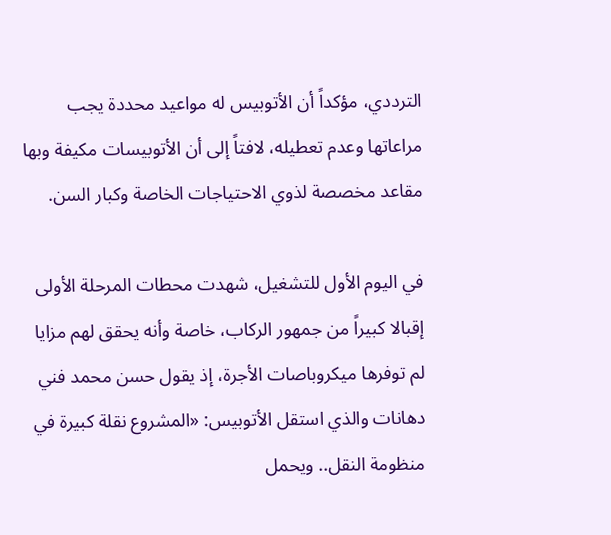الترددي، مؤكداً أن الأتوبيس له مواعيد محددة يجب مراعاتها وعدم تعطيله، لافتاً إلى أن الأتوبيسات مكيفة وبها مقاعد مخصصة لذوي الاحتياجات الخاصة وكبار السن.

في اليوم الأول للتشغيل، شهدت محطات المرحلة الأولى إقبالا كبيراً من جمهور الركاب، خاصة وأنه يحقق لهم مزايا لم توفرها ميكروباصات الأجرة، إذ يقول حسن محمد فني دهانات والذي استقل الأتوبيس: «المشروع نقلة كبيرة في منظومة النقل.. ويحمل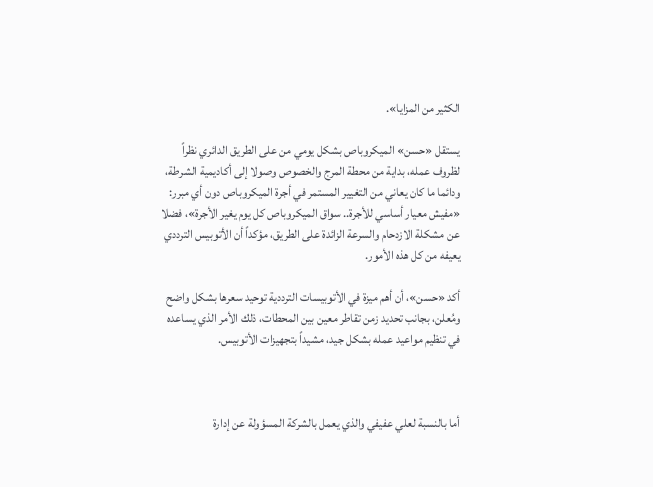الكثير من المزايا».

يستقل «حسن» الميكروباص بشكل يومي من على الطريق الدائري نظراً لظروف عمله، بداية من محطة المرج والخصوص وصولا إلى أكاديمية الشرطة، ودائما ما كان يعاني من التغيير المستمر في أجرة الميكروباص دون أي مبرر: «مفيش معيار أساسي للأجرة.. سواق الميكروباص كل يوم يغير الأجرة»، فضلا عن مشكلة الازدحام والسرعة الزائدة على الطريق، مؤكداً أن الأتوبيس الترددي يعيفه من كل هذه الأمور.

أكد «حسن»، أن أهم ميزة في الأتوبيسات الترددية توحيد سعرها بشكل واضح ومُعلن، بجانب تحديد زمن تقاطر معين بين المحطات، ذلك الأمر الذي يساعده في تنظيم مواعيد عمله بشكل جيد، مشيداً بتجهيزات الأتوبيس.



أما بالنسبة لعلي عفيفي والذي يعمل بالشركة المسؤولة عن إدارة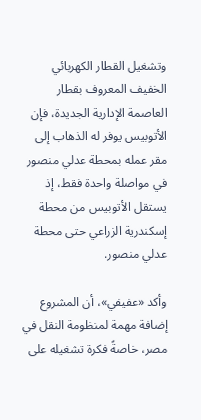وتشغيل القطار الكهربائي الخفيف المعروف بقطار العاصمة الإدارية الجديدة، فإن الأتوبيس يوفر له الذهاب إلى مقر عمله بمحطة عدلي منصور في مواصلة واحدة فقط، إذ يستقل الأتوبيس من محطة إسكندرية الزراعي حتى محطة عدلي منصور.

وأكد «عفيفي»، أن المشروع إضافة مهمة لمنظومة النقل في مصر، خاصةً فكرة تشغيله على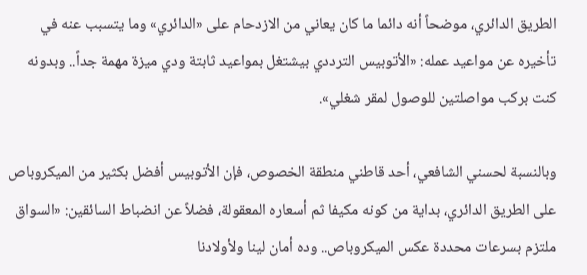الطريق الدائري، موضحاً أنه دائما ما كان يعاني من الازدحام على «الدائري» وما يتسبب عنه في تأخيره عن مواعيد عمله: «الأتوبيس الترددي بيشتغل بمواعيد ثابتة ودي ميزة مهمة جداً.. وبدونه كنت بركب مواصلتين للوصول لمقر شغلي».

وبالنسبة لحسني الشافعي، أحد قاطني منطقة الخصوص، فإن الأتوبيس أفضل بكثير من الميكروباص على الطريق الدائري، بداية من كونه مكيفا ثم أسعاره المعقولة، فضلاً عن انضباط السائقين: «السواق ملتزم بسرعات محددة عكس الميكروباص.. وده أمان لينا ولأولادنا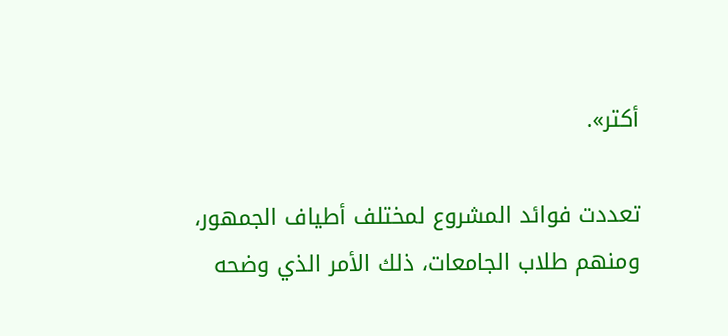أكتر».

تعددت فوائد المشروع لمختلف أطياف الجمهور، ومنهم طلاب الجامعات، ذلك الأمر الذي وضحه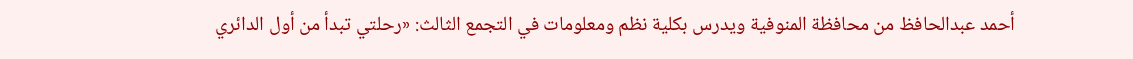أحمد عبدالحافظ من محافظة المنوفية ويدرس بكلية نظم ومعلومات في التجمع الثالث: «رحلتي تبدأ من أول الدائري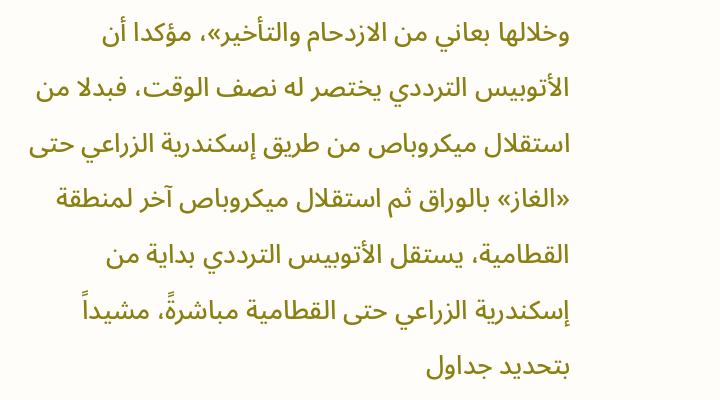وخلالها بعاني من الازدحام والتأخير»، مؤكدا أن الأتوبيس الترددي يختصر له نصف الوقت، فبدلا من استقلال ميكروباص من طريق إسكندرية الزراعي حتى «الغاز» بالوراق ثم استقلال ميكروباص آخر لمنطقة القطامية، يستقل الأتوبيس الترددي بداية من إسكندرية الزراعي حتى القطامية مباشرةً، مشيداً بتحديد جداول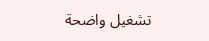تشغيل واضحة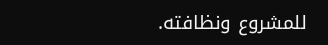للمشروع ونظافته.